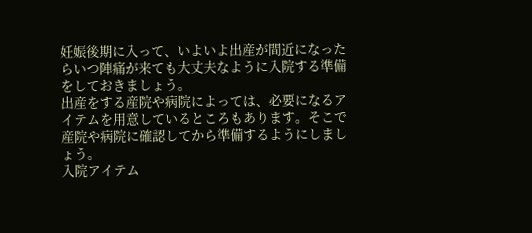妊娠後期に入って、いよいよ出産が間近になったらいつ陣痛が来ても大丈夫なように入院する準備をしておきましょう。
出産をする産院や病院によっては、必要になるアイテムを用意しているところもあります。そこで産院や病院に確認してから準備するようにしましょう。
入院アイテム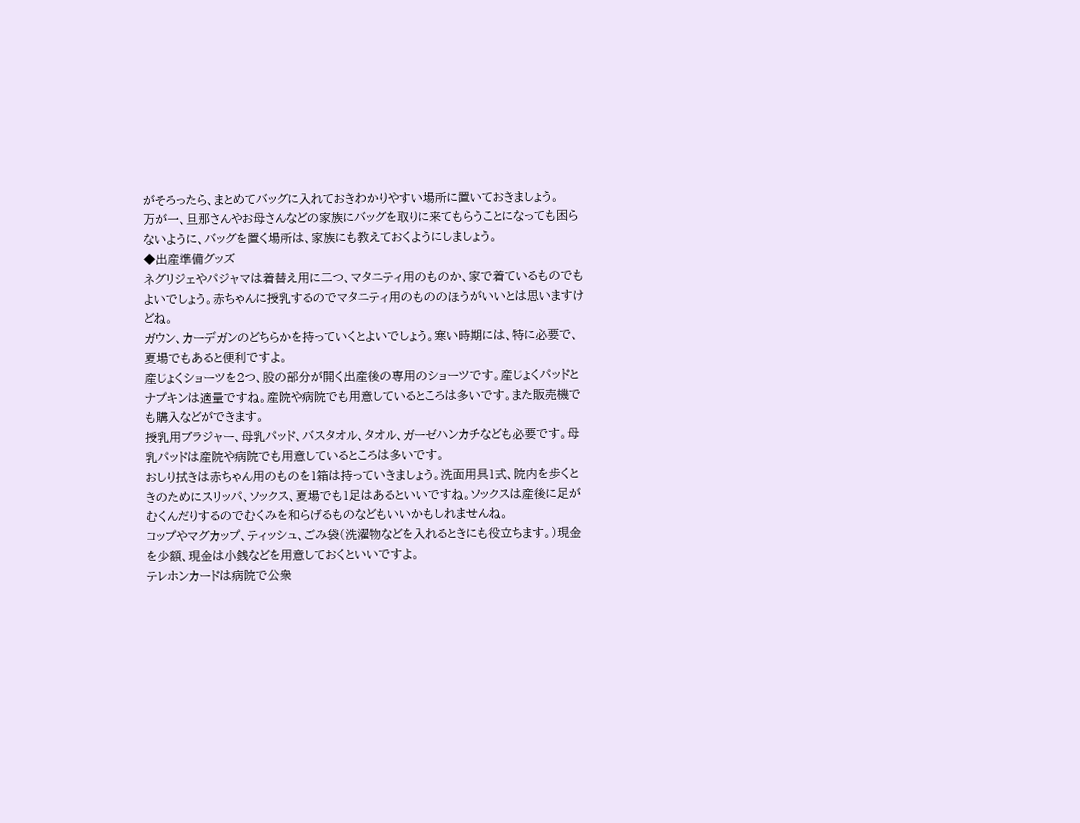がそろったら、まとめてバッグに入れておきわかりやすい場所に置いておきましょう。
万が一、旦那さんやお母さんなどの家族にバッグを取りに来てもらうことになっても困らないように、バッグを置く場所は、家族にも教えておくようにしましょう。
◆出産準備グッズ
ネグリジェやパジャマは着替え用に二つ、マタニティ用のものか、家で着ているものでもよいでしょう。赤ちゃんに授乳するのでマタニティ用のもののほうがいいとは思いますけどね。
ガウン、カーデガンのどちらかを持っていくとよいでしょう。寒い時期には、特に必要で、夏場でもあると便利ですよ。
産じょくショーツを2つ、股の部分が開く出産後の専用のショーツです。産じょくパッドとナプキンは適量ですね。産院や病院でも用意しているところは多いです。また販売機でも購入などができます。
授乳用ブラジャー、母乳パッド、バスタオル、タオル、ガーゼハンカチなども必要です。母乳パッドは産院や病院でも用意しているところは多いです。
おしり拭きは赤ちゃん用のものを1箱は持っていきましょう。洗面用具1式、院内を歩くときのためにスリッパ、ソックス、夏場でも1足はあるといいですね。ソックスは産後に足がむくんだりするのでむくみを和らげるものなどもいいかもしれませんね。
コップやマグカップ、ティッシュ、ごみ袋(洗濯物などを入れるときにも役立ちます。)現金を少額、現金は小銭などを用意しておくといいですよ。
テレホンカードは病院で公衆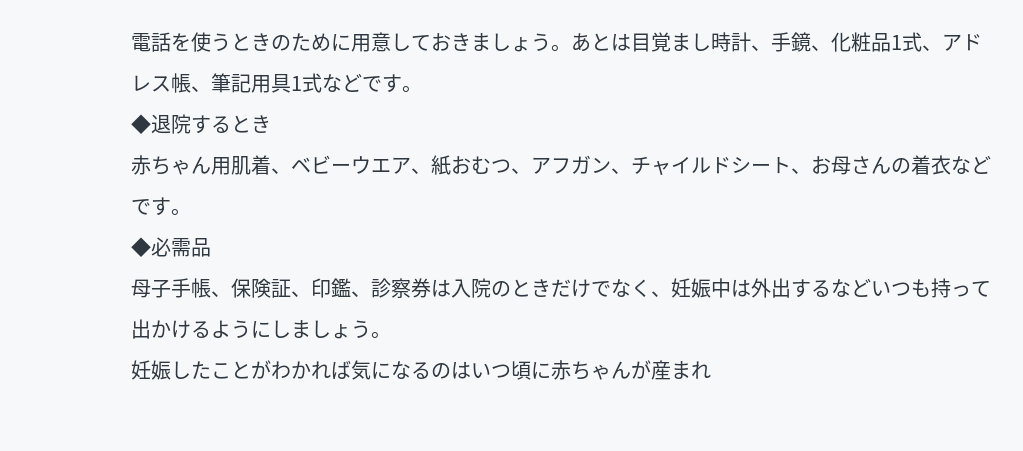電話を使うときのために用意しておきましょう。あとは目覚まし時計、手鏡、化粧品1式、アドレス帳、筆記用具1式などです。
◆退院するとき
赤ちゃん用肌着、ベビーウエア、紙おむつ、アフガン、チャイルドシート、お母さんの着衣などです。
◆必需品
母子手帳、保険証、印鑑、診察券は入院のときだけでなく、妊娠中は外出するなどいつも持って出かけるようにしましょう。
妊娠したことがわかれば気になるのはいつ頃に赤ちゃんが産まれ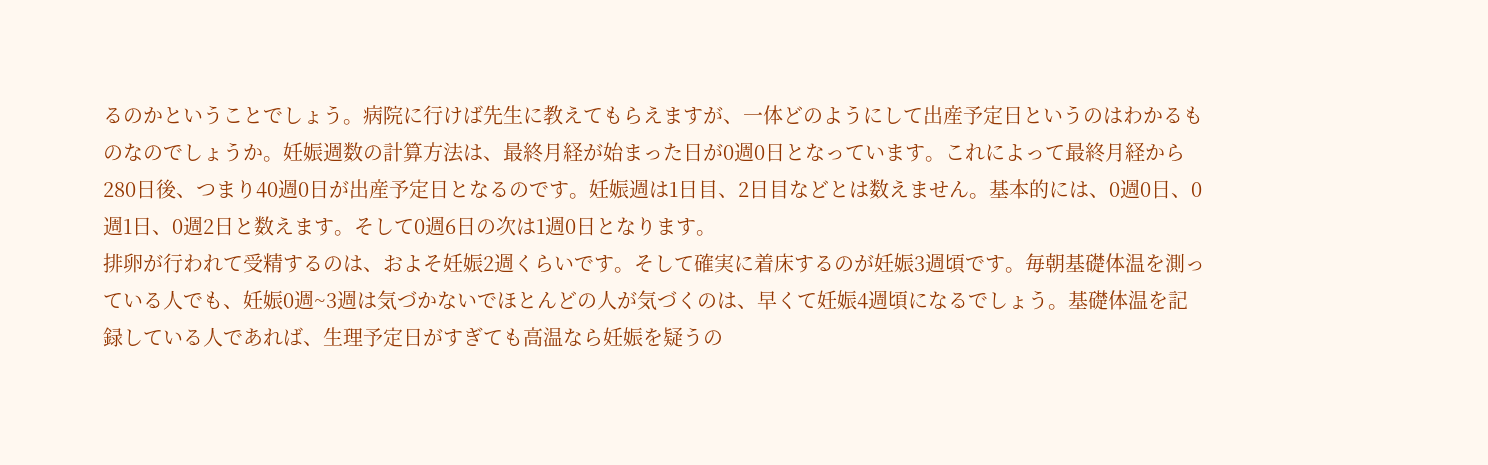るのかということでしょう。病院に行けば先生に教えてもらえますが、一体どのようにして出産予定日というのはわかるものなのでしょうか。妊娠週数の計算方法は、最終月経が始まった日が0週0日となっています。これによって最終月経から280日後、つまり40週0日が出産予定日となるのです。妊娠週は1日目、2日目などとは数えません。基本的には、0週0日、0週1日、0週2日と数えます。そして0週6日の次は1週0日となります。
排卵が行われて受精するのは、およそ妊娠2週くらいです。そして確実に着床するのが妊娠3週頃です。毎朝基礎体温を測っている人でも、妊娠0週~3週は気づかないでほとんどの人が気づくのは、早くて妊娠4週頃になるでしょう。基礎体温を記録している人であれば、生理予定日がすぎても高温なら妊娠を疑うの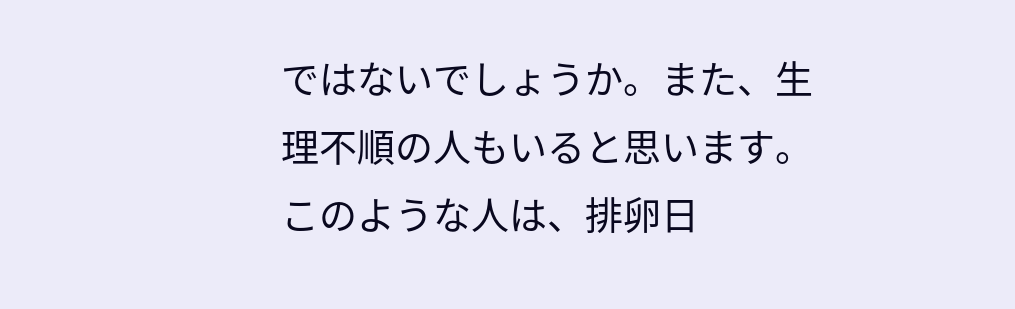ではないでしょうか。また、生理不順の人もいると思います。このような人は、排卵日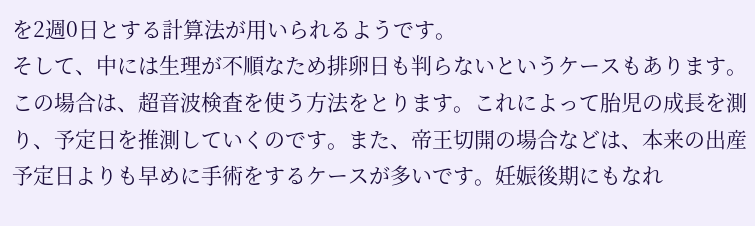を2週0日とする計算法が用いられるようです。
そして、中には生理が不順なため排卵日も判らないというケースもあります。この場合は、超音波検査を使う方法をとります。これによって胎児の成長を測り、予定日を推測していくのです。また、帝王切開の場合などは、本来の出産予定日よりも早めに手術をするケースが多いです。妊娠後期にもなれ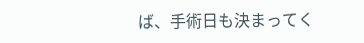ば、手術日も決まってく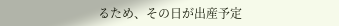るため、その日が出産予定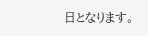日となります。